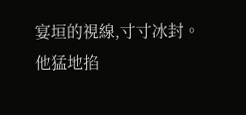宴垣的視線,寸寸冰封。
他猛地掐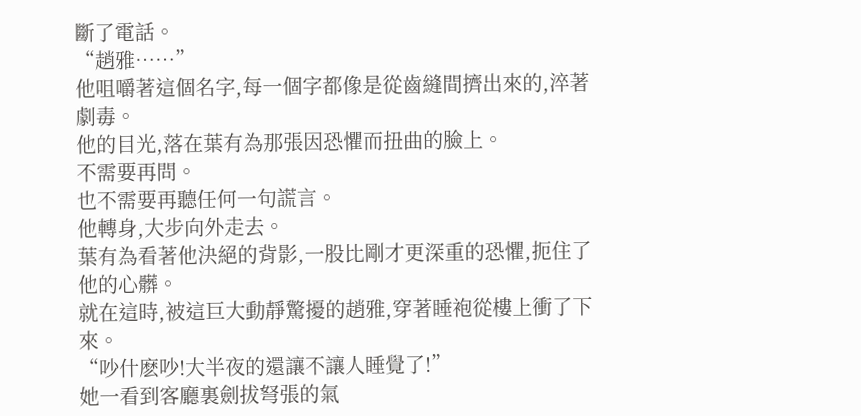斷了電話。
“趙雅……”
他咀嚼著這個名字,每一個字都像是從齒縫間擠出來的,淬著劇毒。
他的目光,落在葉有為那張因恐懼而扭曲的臉上。
不需要再問。
也不需要再聽任何一句謊言。
他轉身,大步向外走去。
葉有為看著他決絕的背影,一股比剛才更深重的恐懼,扼住了他的心髒。
就在這時,被這巨大動靜驚擾的趙雅,穿著睡袍從樓上衝了下來。
“吵什麽吵!大半夜的還讓不讓人睡覺了!”
她一看到客廳裏劍拔弩張的氣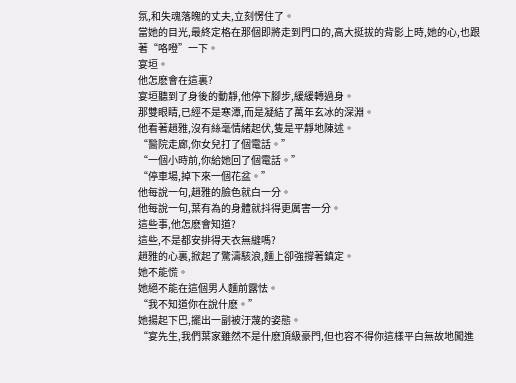氛,和失魂落魄的丈夫,立刻愣住了。
當她的目光,最終定格在那個即將走到門口的,高大挺拔的背影上時,她的心,也跟著“咯噔”一下。
宴垣。
他怎麽會在這裏?
宴垣聽到了身後的動靜,他停下腳步,緩緩轉過身。
那雙眼睛,已經不是寒潭,而是凝結了萬年玄冰的深淵。
他看著趙雅,沒有絲毫情緒起伏,隻是平靜地陳述。
“醫院走廊,你女兒打了個電話。”
“一個小時前,你給她回了個電話。”
“停車場,掉下來一個花盆。”
他每說一句,趙雅的臉色就白一分。
他每說一句,葉有為的身體就抖得更厲害一分。
這些事,他怎麽會知道?
這些,不是都安排得天衣無縫嗎?
趙雅的心裏,掀起了驚濤駭浪,麵上卻強撐著鎮定。
她不能慌。
她絕不能在這個男人麵前露怯。
“我不知道你在說什麽。”
她揚起下巴,擺出一副被汙蔑的姿態。
“宴先生,我們葉家雖然不是什麽頂級豪門,但也容不得你這樣平白無故地闖進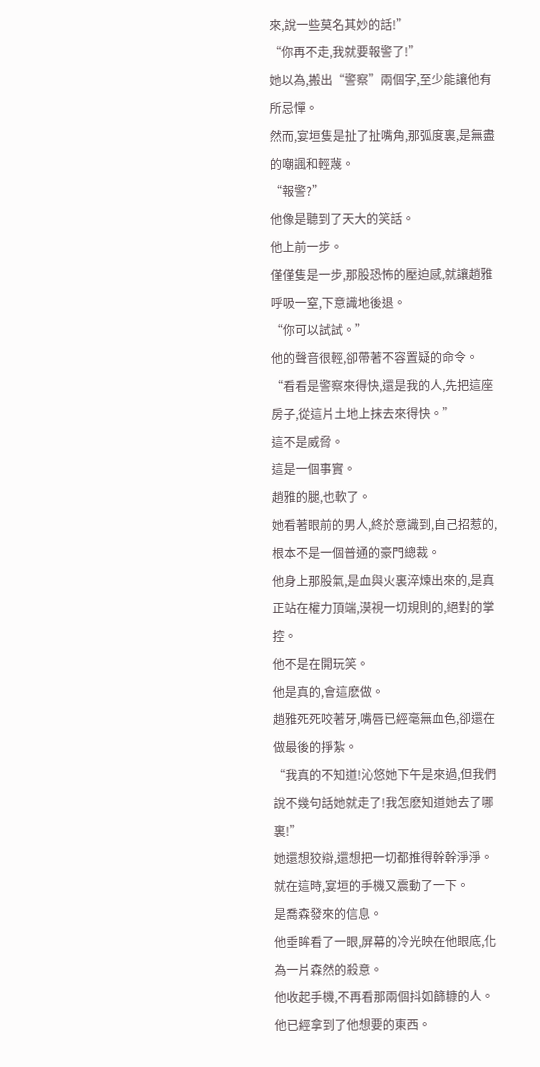來,說一些莫名其妙的話!”
“你再不走,我就要報警了!”
她以為,搬出“警察”兩個字,至少能讓他有所忌憚。
然而,宴垣隻是扯了扯嘴角,那弧度裏,是無盡的嘲諷和輕蔑。
“報警?”
他像是聽到了天大的笑話。
他上前一步。
僅僅隻是一步,那股恐怖的壓迫感,就讓趙雅呼吸一窒,下意識地後退。
“你可以試試。”
他的聲音很輕,卻帶著不容置疑的命令。
“看看是警察來得快,還是我的人,先把這座房子,從這片土地上抹去來得快。”
這不是威脅。
這是一個事實。
趙雅的腿,也軟了。
她看著眼前的男人,終於意識到,自己招惹的,根本不是一個普通的豪門總裁。
他身上那股氣,是血與火裏淬煉出來的,是真正站在權力頂端,漠視一切規則的,絕對的掌控。
他不是在開玩笑。
他是真的,會這麽做。
趙雅死死咬著牙,嘴唇已經毫無血色,卻還在做最後的掙紮。
“我真的不知道!沁悠她下午是來過,但我們說不幾句話她就走了!我怎麽知道她去了哪裏!”
她還想狡辯,還想把一切都推得幹幹淨淨。
就在這時,宴垣的手機又震動了一下。
是喬森發來的信息。
他垂眸看了一眼,屏幕的冷光映在他眼底,化為一片森然的殺意。
他收起手機,不再看那兩個抖如篩糠的人。
他已經拿到了他想要的東西。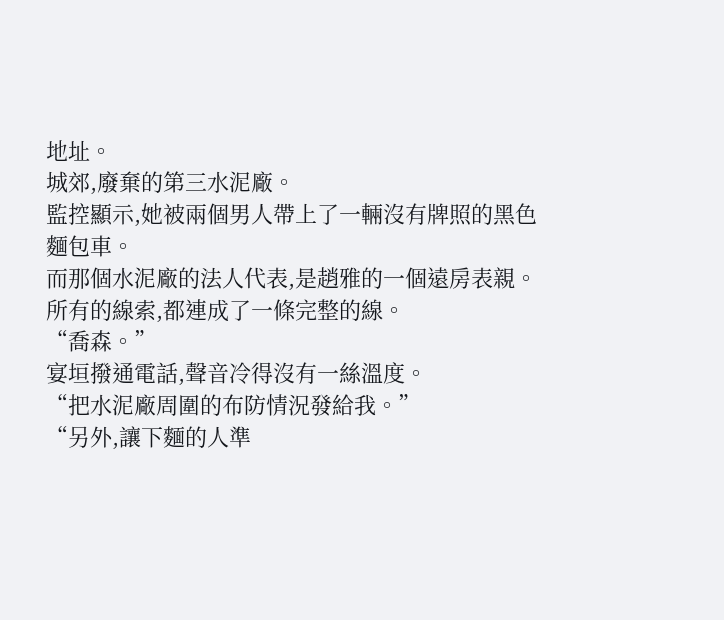地址。
城郊,廢棄的第三水泥廠。
監控顯示,她被兩個男人帶上了一輛沒有牌照的黑色麵包車。
而那個水泥廠的法人代表,是趙雅的一個遠房表親。
所有的線索,都連成了一條完整的線。
“喬森。”
宴垣撥通電話,聲音冷得沒有一絲溫度。
“把水泥廠周圍的布防情況發給我。”
“另外,讓下麵的人準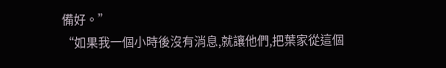備好。”
“如果我一個小時後沒有消息,就讓他們,把葉家從這個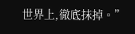世界上,徹底抹掉。”